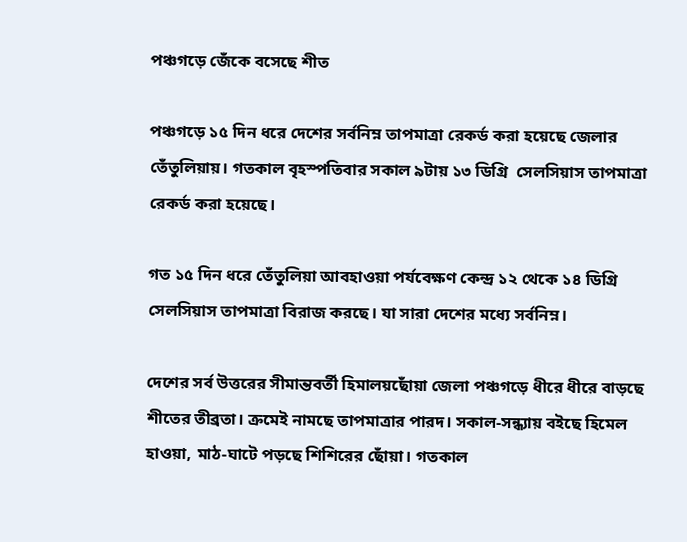পঞ্চগড়ে জেঁকে বসেছে শীত

পঞ্চগড়ে ১৫ দিন ধরে দেশের সর্বনিম্ন তাপমাত্রা রেকর্ড করা হয়েছে জেলার তেঁতুলিয়ায়। গতকাল বৃহস্পতিবার সকাল ৯টায় ১৩ ডিগ্রি  সেলসিয়াস তাপমাত্রা রেকর্ড করা হয়েছে।

গত ১৫ দিন ধরে তেঁতুলিয়া আবহাওয়া পর্যবেক্ষণ কেন্দ্র ১২ থেকে ১৪ ডিগ্রি সেলসিয়াস তাপমাত্রা বিরাজ করছে। যা সারা দেশের মধ্যে সর্বনিম্ন।

দেশের সর্ব উত্তরের সীমান্তবর্তী হিমালয়ছোঁয়া জেলা পঞ্চগড়ে ধীরে ধীরে বাড়ছে শীতের তীব্রতা। ক্রমেই নামছে তাপমাত্রার পারদ। সকাল-সন্ধ্যায় বইছে হিমেল হাওয়া, মাঠ-ঘাটে পড়ছে শিশিরের ছোঁয়া। গতকাল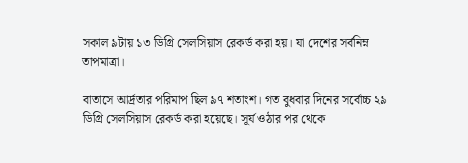সকাল ৯টায় ১৩ ডিগ্রি সেলসিয়াস রেকর্ড করা হয়। যা দেশের সর্বনিম্ন তাপমাত্রা।

বাতাসে আর্দ্রতার পরিমাপ ছিল ৯৭ শতাংশ। গত বুধবার দিনের সর্বোচ্চ ২৯ ডিগ্রি সেলসিয়াস রেকর্ড করা হয়েছে। সূর্য ওঠার পর থেকে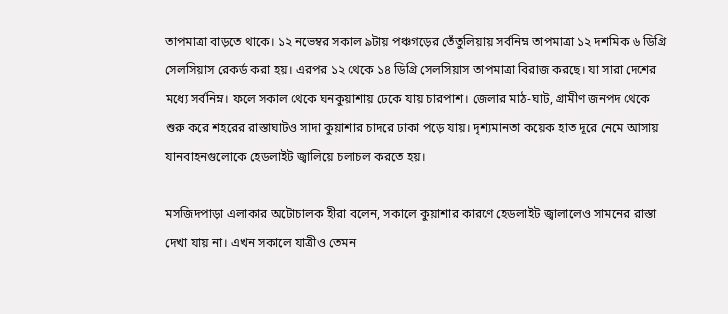তাপমাত্রা বাড়তে থাকে। ১২ নভেম্বর সকাল ৯টায় পঞ্চগড়ের তেঁতুলিয়ায় সর্বনিম্ন তাপমাত্রা ১২ দশমিক ৬ ডিগ্রি সেলসিয়াস রেকর্ড করা হয়। এরপর ১২ থেকে ১৪ ডিগ্রি সেলসিয়াস তাপমাত্রা বিরাজ করছে। যা সারা দেশের মধ্যে সর্বনিম্ন। ফলে সকাল থেকে ঘনকুয়াশায় ঢেকে যায় চারপাশ। জেলার মাঠ-ঘাট, গ্রামীণ জনপদ থেকে শুরু করে শহরের রাস্তাঘাটও সাদা কুয়াশার চাদরে ঢাকা পড়ে যায়। দৃশ্যমানতা কয়েক হাত দূরে নেমে আসায় যানবাহনগুলোকে হেডলাইট জ্বালিয়ে চলাচল করতে হয়।

মসজিদপাড়া এলাকার অটোচালক হীরা বলেন, সকালে কুয়াশার কারণে হেডলাইট জ্বালালেও সামনের রাস্তা দেখা যায় না। এখন সকালে যাত্রীও তেমন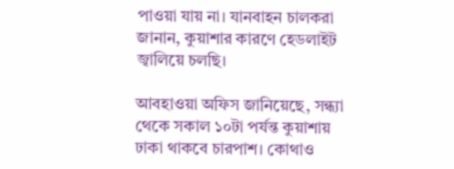পাওয়া যায় না। যানবাহন চালকরা জানান, কুয়াশার কারণে হেডলাইট জ্বালিয়ে চলছি।

আবহাওয়া অফিস জানিয়েছে, সন্ধ্যা থেকে সকাল ১০টা পর্যন্ত কুয়াশায় ঢাকা থাকবে চারপাশ। কোথাও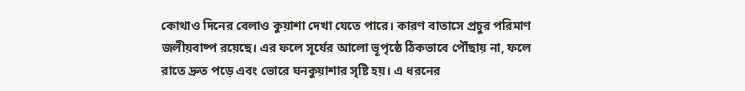কোথাও দিনের বেলাও কুয়াশা দেখা যেতে পারে। কারণ বাতাসে প্রচুর পরিমাণ জলীয়বাষ্প রয়েছে। এর ফলে সূর্যের আলো ভূপৃষ্ঠে ঠিকভাবে পৌঁছায় না, ফলে রাতে দ্রুত পড়ে এবং ভোরে ঘনকুয়াশার সৃষ্টি হয়। এ ধরনের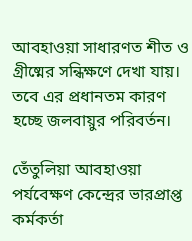আবহাওয়া সাধারণত শীত ও গ্রীষ্মের সন্ধিক্ষণে দেখা যায়। তবে এর প্রধানতম কারণ হচ্ছে জলবায়ুর পরিবর্তন।

তেঁতুলিয়া আবহাওয়া পর্যবেক্ষণ কেন্দ্রের ভারপ্রাপ্ত কর্মকর্তা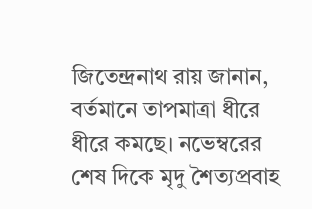জিতেন্দ্রনাথ রায় জানান, বর্তমানে তাপমাত্রা ধীরে ধীরে কমছে। নভেম্বরের শেষ দিকে মৃদু শৈত্যপ্রবাহ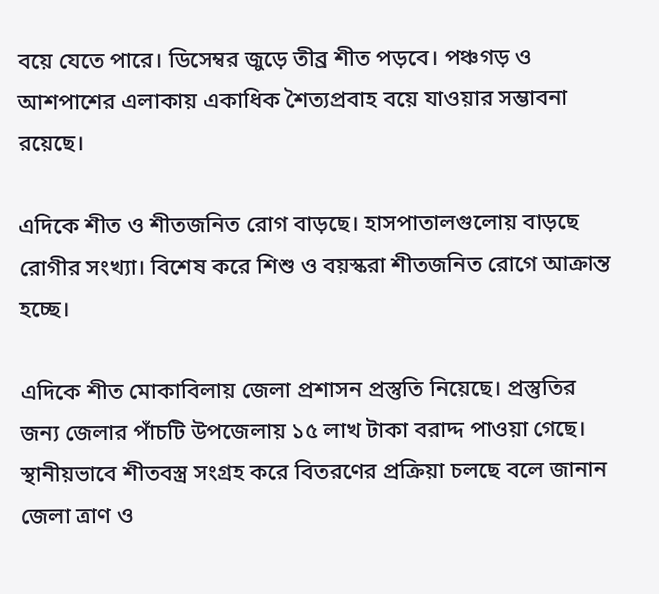বয়ে যেতে পারে। ডিসেম্বর জুড়ে তীব্র শীত পড়বে। পঞ্চগড় ও আশপাশের এলাকায় একাধিক শৈত্যপ্রবাহ বয়ে যাওয়ার সম্ভাবনা রয়েছে।

এদিকে শীত ও শীতজনিত রোগ বাড়ছে। হাসপাতালগুলোয় বাড়ছে রোগীর সংখ্যা। বিশেষ করে শিশু ও বয়স্করা শীতজনিত রোগে আক্রান্ত হচ্ছে।

এদিকে শীত মোকাবিলায় জেলা প্রশাসন প্রস্তুতি নিয়েছে। প্রস্তুতির জন্য জেলার পাঁচটি উপজেলায় ১৫ লাখ টাকা বরাদ্দ পাওয়া গেছে। স্থানীয়ভাবে শীতবস্ত্র সংগ্রহ করে বিতরণের প্রক্রিয়া চলছে বলে জানান জেলা ত্রাণ ও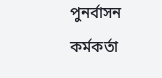পুনর্বাসন কর্মকর্তা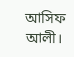আসিফ আলী।